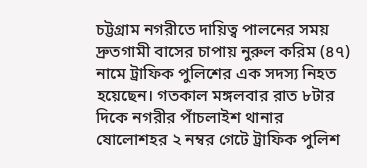চট্টগ্রাম নগরীতে দায়িত্ব পালনের সময় দ্রুতগামী বাসের চাপায় নুরুল করিম (৪৭) নামে ট্রাফিক পুলিশের এক সদস্য নিহত হয়েছেন। গতকাল মঙ্গলবার রাত ৮টার দিকে নগরীর পাঁচলাইশ থানার ষোলোশহর ২ নম্বর গেটে ট্রাফিক পুলিশ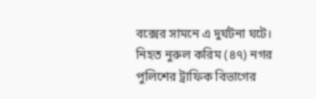বক্সের সামনে এ দুর্ঘটনা ঘটে।
নিহত নুরুল করিম (৪৭) নগর পুলিশের ট্রাফিক বিভাগের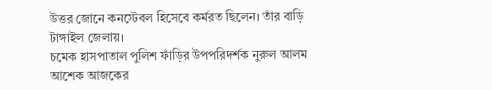উত্তর জোনে কনস্টেবল হিসেবে কর্মরত ছিলেন। তাঁর বাড়ি টাঙ্গাইল জেলায়।
চমেক হাসপাতাল পুলিশ ফাঁড়ির উপপরিদর্শক নুরুল আলম আশেক আজকের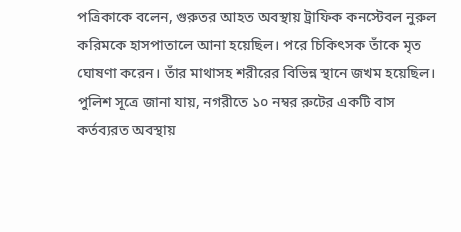পত্রিকাকে বলেন, গুরুতর আহত অবস্থায় ট্রাফিক কনস্টেবল নুরুল করিমকে হাসপাতালে আনা হয়েছিল। পরে চিকিৎসক তাঁকে মৃত ঘোষণা করেন। তাঁর মাথাসহ শরীরের বিভিন্ন স্থানে জখম হয়েছিল।
পুলিশ সূত্রে জানা যায়, নগরীতে ১০ নম্বর রুটের একটি বাস কর্তব্যরত অবস্থায়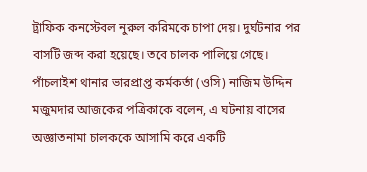ট্রাফিক কনস্টেবল নুরুল করিমকে চাপা দেয়। দুর্ঘটনার পর বাসটি জব্দ করা হয়েছে। তবে চালক পালিয়ে গেছে।
পাঁচলাইশ থানার ভারপ্রাপ্ত কর্মকর্তা (ওসি) নাজিম উদ্দিন মজুমদার আজকের পত্রিকাকে বলেন, এ ঘটনায় বাসের অজ্ঞাতনামা চালককে আসামি করে একটি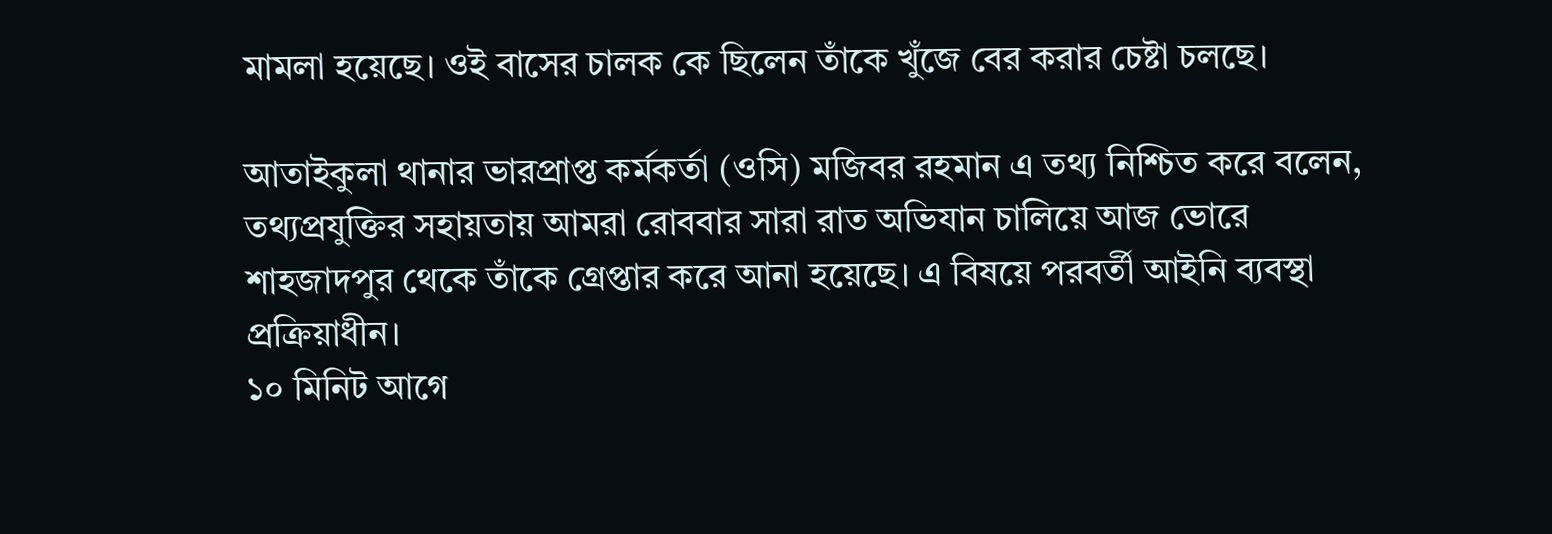মামলা হয়েছে। ওই বাসের চালক কে ছিলেন তাঁকে খুঁজে বের করার চেষ্টা চলছে।

আতাইকুলা থানার ভারপ্রাপ্ত কর্মকর্তা (ওসি) মজিবর রহমান এ তথ্য নিশ্চিত করে বলেন, তথ্যপ্রযুক্তির সহায়তায় আমরা রোববার সারা রাত অভিযান চালিয়ে আজ ভোরে শাহজাদপুর থেকে তাঁকে গ্রেপ্তার করে আনা হয়েছে। এ বিষয়ে পরবর্তী আইনি ব্যবস্থা প্রক্রিয়াধীন।
১০ মিনিট আগে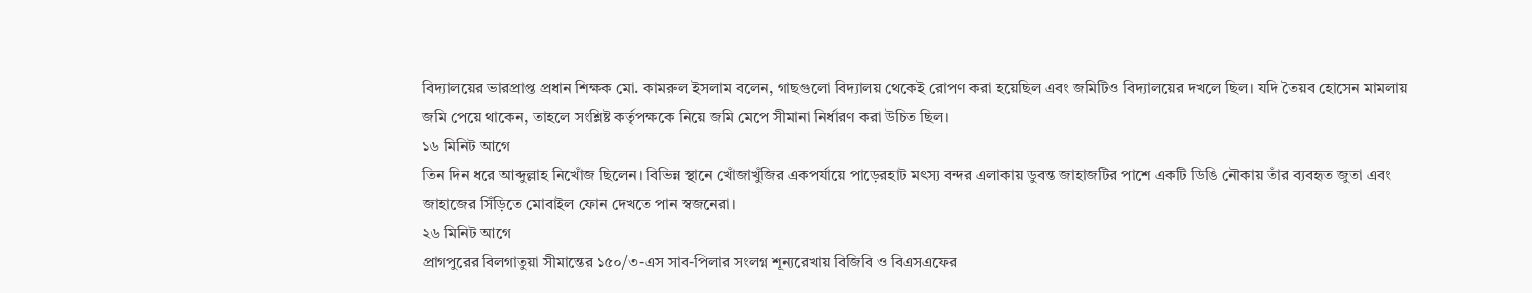বিদ্যালয়ের ভারপ্রাপ্ত প্রধান শিক্ষক মো. কামরুল ইসলাম বলেন, গাছগুলো বিদ্যালয় থেকেই রোপণ করা হয়েছিল এবং জমিটিও বিদ্যালয়ের দখলে ছিল। যদি তৈয়ব হোসেন মামলায় জমি পেয়ে থাকেন, তাহলে সংশ্লিষ্ট কর্তৃপক্ষকে নিয়ে জমি মেপে সীমানা নির্ধারণ করা উচিত ছিল।
১৬ মিনিট আগে
তিন দিন ধরে আব্দুল্লাহ নিখোঁজ ছিলেন। বিভিন্ন স্থানে খোঁজাখুঁজির একপর্যায়ে পাড়েরহাট মৎস্য বন্দর এলাকায় ডুবন্ত জাহাজটির পাশে একটি ডিঙি নৌকায় তাঁর ব্যবহৃত জুতা এবং জাহাজের সিঁড়িতে মোবাইল ফোন দেখতে পান স্বজনেরা।
২৬ মিনিট আগে
প্রাগপুরের বিলগাতুয়া সীমান্তের ১৫০/৩-এস সাব-পিলার সংলগ্ন শূন্যরেখায় বিজিবি ও বিএসএফের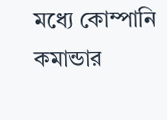মধ্যে কোম্পানি কমান্ডার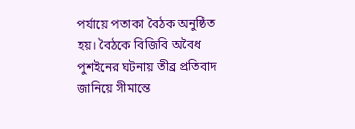পর্যায়ে পতাকা বৈঠক অনুষ্ঠিত হয়। বৈঠকে বিজিবি অবৈধ পুশইনের ঘটনায় তীব্র প্রতিবাদ জানিয়ে সীমান্তে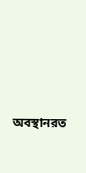অবস্থানরত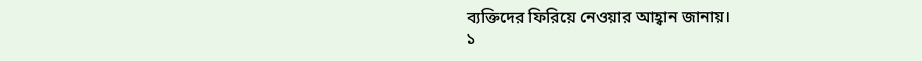ব্যক্তিদের ফিরিয়ে নেওয়ার আহ্বান জানায়।
১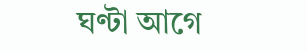ঘণ্টা আগে